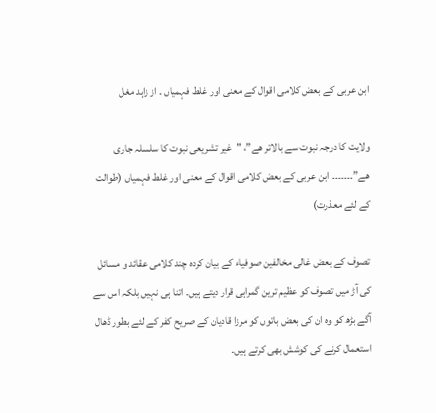ابن عربی کے بعض کلامی اقوال کے معنی اور غلط فہمیاں ۔ از زاہد مغل

ولایت کا درجہ نبوت سے بالاتر ھے”، "غیر تشریعی نبوت کا سلسلہ جاری ھے”۔۔۔۔۔۔۔ ابن عربی کے بعض کلامی اقوال کے معنی اور غلط فہمیاں (طوالت کے لئے معذرت)

تصوف کے بعض غالی مخالفین صوفیاء کے بیان کردہ چند کلامی عقائد و مسائل کی آڑ میں تصوف کو عظیم ترین گمراہی قرار دیتے ہیں۔ اتنا ہی نہیں بلکہ اس سے آگے بڑھ کو وہ ان کی بعض باتوں کو مرزا قادیان کے صریح کفر کے لئے بطور ڈھال استعمال کرنے کی کوشش بھی کرتے ہیں۔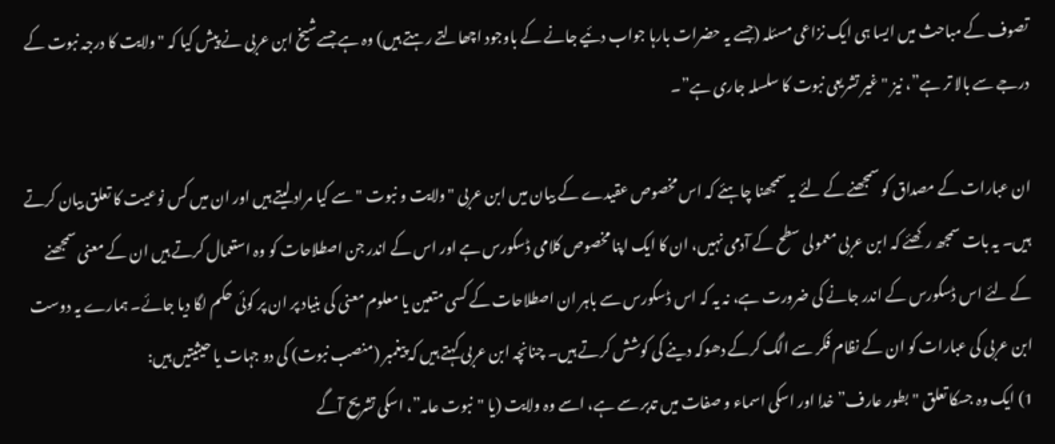تصوف کے مباحث میں ایسا ہی ایک نزاعی مسئلہ (جسے یہ حضرات بارہا جواب دئیے جانے کے باوجود اچھالتے رہتے ہیں) وہ ہے جسےشیخ ابن عربی نے پیش کیا کہ "ولایت کا درجہ نبوت کے درجے سے بالا تر ہے”، نیز "غیر تشریعی نبوت کا سلسلہ جاری ہے”۔

ان عبارات کے مصداق کو سمجھنے کے لئے یہ سمجھنا چاہئے کہ اس مخصوص عقیدے کے بیان میں ابن عربی "ولایت و نبوت "سے کیا مراد لیتے ہیں اور ان میں کس نوعیت کا تعلق بیان کرتے ہیں۔ یہ بات سمجھ رکھئے کہ ابن عربی معمولی سطح کے آدمی نہیں، ان کا ایک اپنا مخصوص کلامی ڈسکورس ہے اور اس کے اندر جن اصطلاحات کو وہ استعمال کرتے ہیں ان کے معنی سمجھنے کے لئے اس ڈسکورس کے اندر جانے کی ضرورت ہے، نہ یہ کہ اس ڈسکورس سے باہر ان اصطلاحات کے کسی متعین یا معلوم معنی کی بنیاد پر ان پر کوئی حکم لگا دیا جائے۔ ہمارے یہ دوست ابن عربی کی عبارات کو ان کے نظام فکر سے الگ کرکے دھوکہ دینے کی کوشش کرتے ہیں۔ چنانچہ ابن عربی کہتے ہیں کہ پیغمبر (منصب نبوت) کی دو جہات یا حیثیتیں ہیں:
1) ایک وہ جسکا تعلق "بطور عارف” خدا اور اسکی اسماء و صفات میں تدبر سے ہے، اسے وہ ولایت (یا "نبوت عامہ”، اسکی تشریح آگے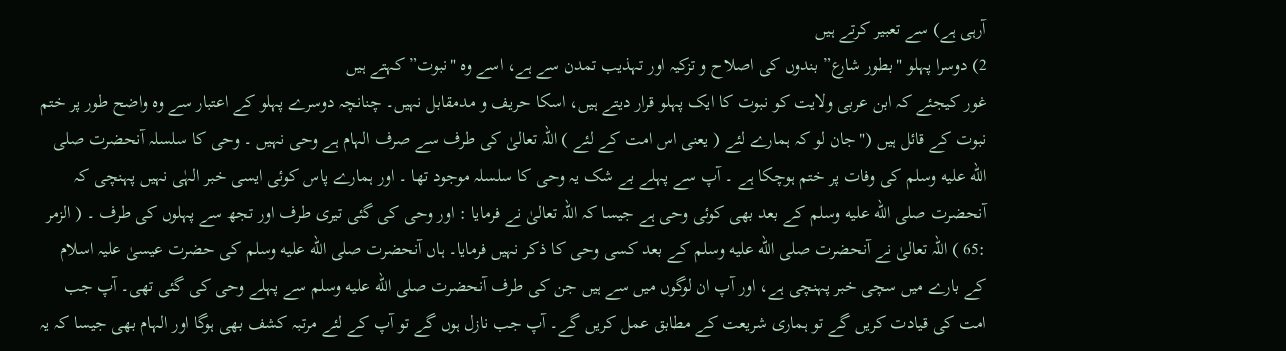آرہی ہے) سے تعبیر کرتے ہیں
2) دوسرا پہلو "بطور شارع” بندوں کی اصلاح و تزکیہ اور تہذیب تمدن سے ہے، اسے وہ "نبوت” کہتے ہیں
غور کیجئے کہ ابن عربی ولایت کو نبوت کا ایک پہلو قرار دیتے ہیں، اسکا حریف و مدمقابل نہیں۔ چنانچہ دوسرے پہلو کے اعتبار سے وہ واضح طور پر ختم نبوت کے قائل ہیں ("جان لو کہ ہمارے لئے ( یعنی اس امت کے لئے ) اللہ تعالیٰ کی طرف سے صرف الہام ہے وحی نہیں ۔ وحی کا سلسلہ آنحضرت صلى الله عليه وسلم کی وفات پر ختم ہوچکا ہے ۔ آپ سے پہلے بے شک یہ وحی کا سلسلہ موجود تھا ۔ اور ہمارے پاس کوئی ایسی خبر الہٰی نہیں پہنچی کہ آنحضرت صلى الله عليه وسلم کے بعد بھی کوئی وحی ہے جیسا کہ اللہ تعالیٰ نے فرمایا : اور وحی کی گئی تیری طرف اور تجھ سے پہلوں کی طرف ۔ ( الزمر :65 ) اللہ تعالیٰ نے آنحضرت صلى الله عليه وسلم کے بعد کسی وحی کا ذکر نہیں فرمایا۔ ہاں آنحضرت صلى الله عليه وسلم کی حضرت عیسیٰ علیہ اسلام کے بارے میں سچی خبر پہنچی ہے، اور آپ ان لوگوں میں سے ہیں جن کی طرف آنحضرت صلى الله عليه وسلم سے پہلے وحی کی گئی تھی۔ آپ جب امت کی قیادت کریں گے تو ہماری شریعت کے مطابق عمل کریں گے۔ آپ جب نازل ہوں گے تو آپ کے لئے مرتبہ کشف بھی ہوگا اور الہام بھی جیسا کہ یہ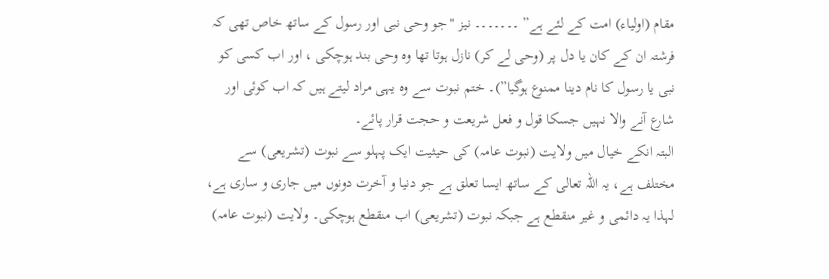مقام (اولیاء) امت کے لئے ہے” ۔۔۔۔۔۔۔ نیز "جو وحی نبی اور رسول کے ساتھ خاص تھی کہ فرشتہ ان کے کان یا دل پر (وحی لے کر) نازل ہوتا تھا وہ وحی بند ہوچکی ، اور اب کسی کو نبی یا رسول کا نام دینا ممنوع ہوگیا”)۔ ختم نبوت سے وہ یہی مراد لیتے ہیں کہ اب کوئی اور شارع آنے والا نہیں جسکا قول و فعل شریعت و حجت قرار پائے۔
البتہ انکے خیال میں ولایت (نبوت عامہ) کی حیثیت ایک پہلو سے نبوت (تشریعی) سے مختلف ہے، یہ اللہ تعالی کے ساتھ ایسا تعلق ہے جو دنیا و آخرت دونوں میں جاری و ساری ہے، لہذا یہ دائمی و غیر منقطع ہے جبکہ نبوت (تشریعی) اب منقطع ہوچکی۔ ولایت (نبوت عامہ)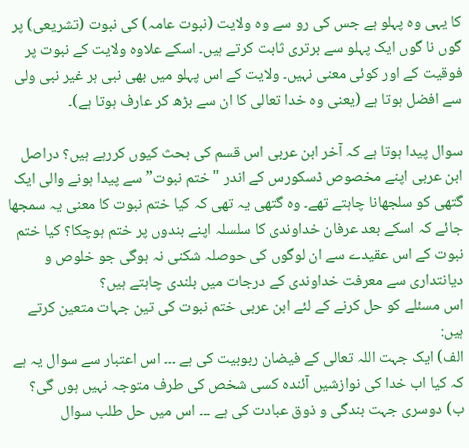کا یہی وہ پہلو ہے جس کی رو سے وہ ولایت (نبوت عامہ) کی نبوت (تشریعی) پر گوں نا گوں ایک پہلو سے برتری ثابت کرتے ہیں۔ اسکے علاوہ ولایت کے نبوت پر فوقیت کے اور کوئی معنی نہیں۔ ولایت کے اس پہلو میں بھی نبی ہر غیر نبی ولی سے افضل ہوتا ہے (یعنی وہ خدا تعالی کا ان سے بڑھ کر عارف ہوتا ہے)۔

سوال پیدا ہوتا ہے کہ آخر ابن عربی اس قسم کی بحث کیوں کررہے ہیں؟ دراصل ابن عربی اپنے مخصوص ڈسکورس کے اندر "ختم نبوت” سے پیدا ہونے والی ایک گتھی کو سلجھانا چاہتے تھے۔ وہ گتھی یہ تھی کہ کیا ختم نبوت کا معنی یہ سمجھا جائے کہ اسکے بعد عرفان خداوندی کا سلسلہ اپنے بندوں پر ختم ہوچکا؟ کیا ختم نبوت کے اس عقیدے سے ان لوگوں کی حوصلہ شکنی نہ ہوگی جو خلوص و دیانتداری سے معرفت خداوندی کے درجات میں بلندی چاہتے ہیں؟
اس مسئلے کو حل کرنے کے لئے ابن عربی ختم نبوت کی تین جہات متعین کرتے ہیں:
الف) ایک جہت اللہ تعالی کے فیضان ربوبیت کی ہے ۔۔۔ اس اعتبار سے سوال یہ ہے کہ کیا اب خدا کی نوازشیں آئندہ کسی شخص کی طرف متوجہ نہیں ہوں گی؟
ب) دوسری جہت بندگی و ذوق عبادت کی ہے ۔۔۔ اس میں حل طلب سوال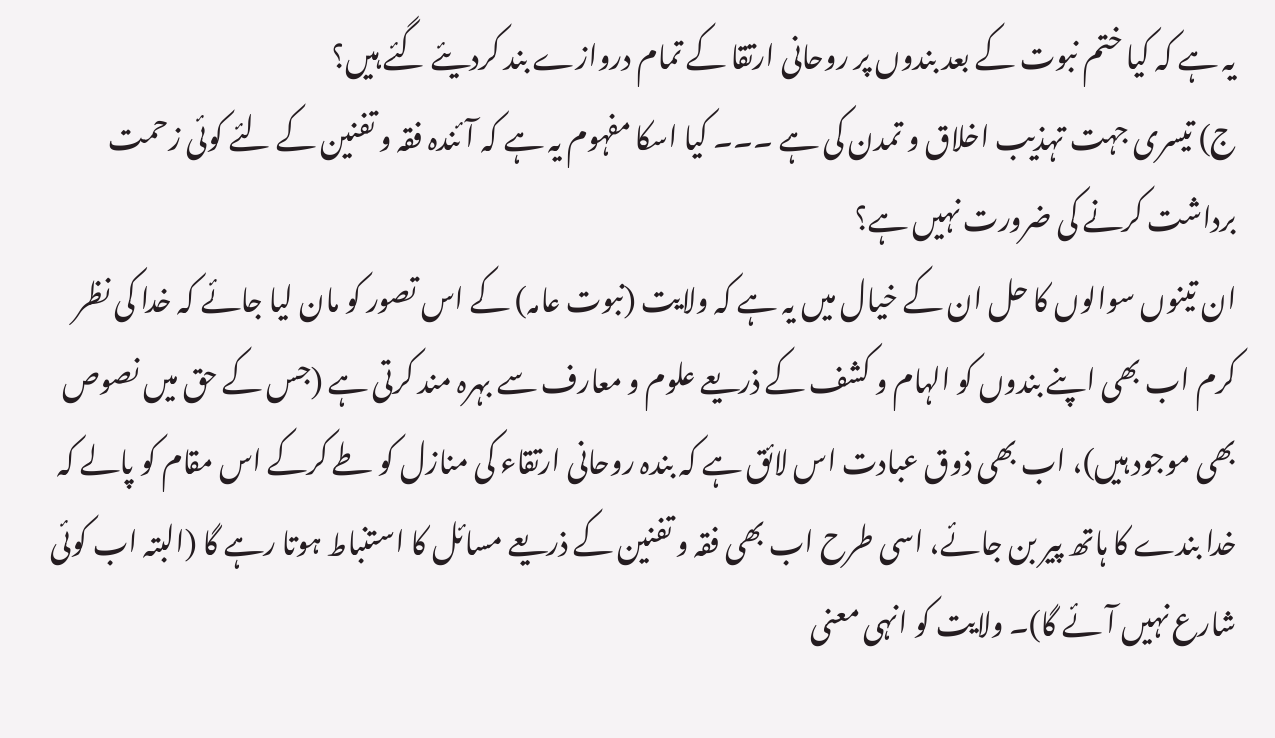یہ ہے کہ کیا ختم نبوت کے بعد بندوں پر روحانی ارتقا کے تمام دروازے بند کردیئے گئے ہیں؟
ج) تیسری جہت تہذیب اخلاق و تمدن کی ہے ۔۔۔ کیا اسکا مفہوم یہ ہے کہ آئندہ فقہ و تفنین کے لئے کوئی زحمت برداشت کرنے کی ضرورت نہیں ہے؟
ان تینوں سوالوں کا حل ان کے خیال میں یہ ہے کہ ولایت (نبوت عامہ) کے اس تصور کو مان لیا جائے کہ خدا کی نظر کرم اب بھی اپنے بندوں کو الہام و کشف کے ذریعے علوم و معارف سے بہرہ مند کرتی ہے (جس کے حق میں نصوص بھی موجود ہیں)، اب بھی ذوق عبادت اس لائق ہے کہ بندہ روحانی ارتقاء کی منازل کو طے کرکے اس مقام کو پالے کہ خدا بندے کا ہاتھ پیر بن جائے، اسی طرح اب بھی فقہ و تفنین کے ذریعے مسائل کا استنباط ہوتا رہے گا (البتہ اب کوئی شارع نہیں آئے گا)۔ ولایت کو انہی معنی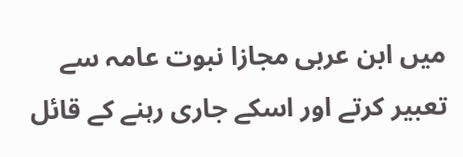میں ابن عربی مجازا نبوت عامہ سے تعبیر کرتے اور اسکے جاری رہنے کے قائل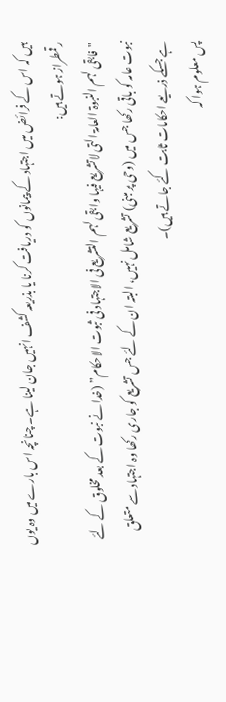ہیں کہ اس کے فرائض میں اجتہاد کے پیمانوں کو دریافت کرنا یا بذریعہ کشف انہیں جان لینا ہے۔ چنانچہ اس بارے میں وہ یوں رقمطراز ہوتے ہیں:
"فابقی لہم النبوۃ العامۃ التی لاتشریع فیہا وابقی لہم التشریع فی الاجتہاد فی ثبوت الاحکام” (خدا نے نبوت کے بعد مخلوق کے لئے نبوت عامہ کو باقی رکھا جس میں (وحی پر مبنی) تشریع شامل نہیں، البتہ ان کے لئے جس تشریع کو جاری رکھا وہ اجتہاد سے متعلق ہے جسکے ذریعے احکامات ثابت کئے جاتے ہیں)۔
پس معلوم ہوا کہ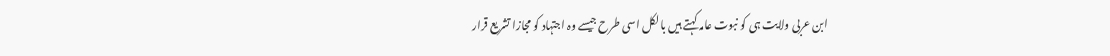ابن عربی ولایت ہی کو نبوت عامہ کہتے ہیں بالکل اسی طرح جیسے وہ اجتہاد کو مجازا تشریع قرار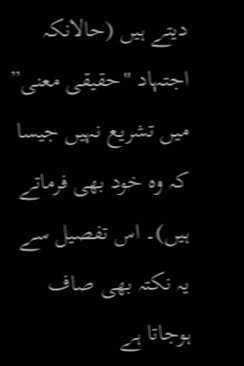دیتے ہیں (حالانکہ اجتہاد "حقیقی معنی” میں تشریع نہیں جیسا کہ وہ خود بھی فرماتے ہیں)۔ اس تفصیل سے یہ نکتہ بھی صاف ہوجاتا ہے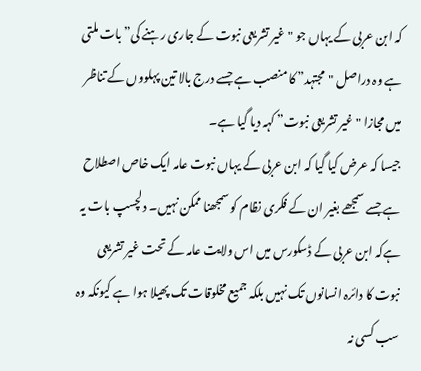کہ ابن عربی کے یہاں جو "غیر تشریعی نبوت کے جاری رہنے کی” بات ملتی ہے وہ دراصل "مجتہد” کا منصب ہے جسے درج بالا تین پہلووں کے تناظر میں مجازا "غیر تشریعی نبوت” کہہ دیا گیا ہے۔
جیسا کہ عرض کیا گیا کہ ابن عربی کے یہاں نبوت عامہ ایک خاص اصطلاح ہے جسے سمجھے بغیر ان کے فکری نظام کو سمجھنا ممکن نہیں۔ دلچسپ بات یہ ہےکہ ابن عربی کے ڈسکورس میں اس ولایت عامہ کے تحت غیر تشریعی نبوت کا دائرہ انسانوں تک نہیں بلکہ جمیع مخلوقات تک پھیلا ہوا ہے کیونکہ وہ سب کسی نہ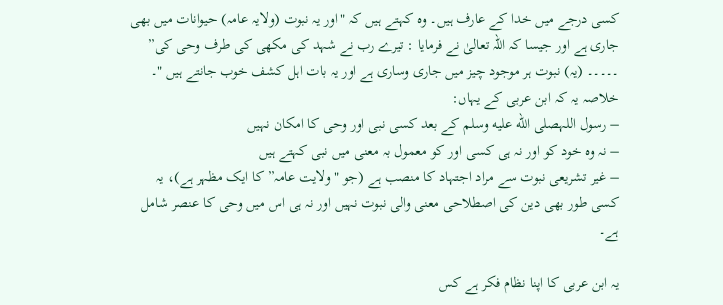کسی درجے میں خدا کے عارف ہیں۔ وہ کہتے ہیں کہ "اور یہ نبوت (ولایہ عامہ) حیوانات میں بھی جاری ہے اور جیسا کہ اللہ تعالیٰ نے فرمایا : تیرے رب نے شہد کی مکھی کی طرف وحی کی” ۔۔۔۔۔ (یہ) نبوت ہر موجود چیز میں جاری وساری ہے اور یہ بات اہل کشف خوب جانتے ہیں "۔
خلاصہ یہ کہ ابن عربی کے یہاں:
– رسول اللہصلى الله عليه وسلم کے بعد کسی نبی اور وحی کا امکان نہیں
– نہ وہ خود کو اور نہ ہی کسی اور کو معمول بہ معنی میں نبی کہتے ہیں
– غیر تشریعی نبوت سے مراد اجتہاد کا منصب ہے (جو "ولایت عامہ” کا ایک مظہر ہے)، یہ کسی طور بھی دین کی اصطلاحی معنی والی نبوت نہیں اور نہ ہی اس میں وحی کا عنصر شامل ہے۔

یہ ابن عربی کا اپنا نظام فکر ہے کس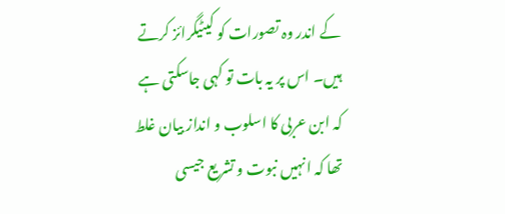کے اندر وہ تصورات کو کیٹیگرائز کرتے ہیں۔ اس پر یہ بات تو کہی جاسکتی ہے کہ ابن عربی کا اسلوب و انداز بیان غلط تھا کہ انہیں نبوت و تشریع جیسی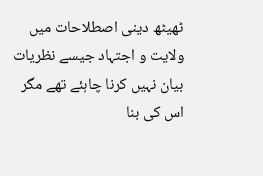ٹھیٹھ دینی اصطلاحات میں ولایت و اجتہاد جیسے نظریات بیان نہیں کرنا چاہئے تھے مگر اس کی بنا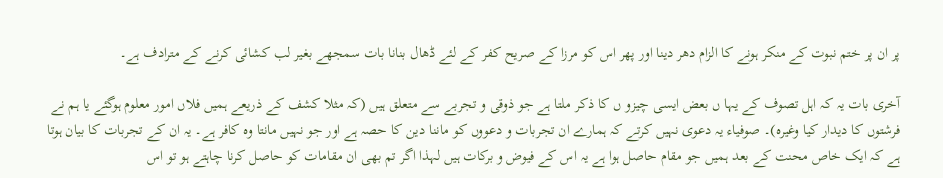پر ان پر ختم نبوت کے منکر ہونے کا الزام دھر دینا اور پھر اس کو مرزا کے صریح کفر کے لئے ڈھال بنانا بات سمجھے بغیر لب کشائی کرنے کے مترادف ہے۔

آخری بات یہ کہ اہل تصوف کے یہا ں بعض ایسی چیزو ں کا ذکر ملتا ہے جو ذوقی و تجربے سے متعلق ہیں (کہ مثلا کشف کے ذریعے ہمیں فلاں امور معلوم ہوگئے یا ہم نے فرشتوں کا دیدار کیا وغیرہ)۔ صوفیاء یہ دعوی نہیں کرتے کہ ہمارے ان تجربات و دعووں کو ماننا دین کا حصہ ہے اور جو نہیں مانتا وہ کافر ہے۔ یہ ان کے تجربات کا بیان ہوتا ہے کہ ایک خاص محنت کے بعد ہمیں جو مقام حاصل ہوا ہے یہ اس کے فیوض و برکات ہیں لہذا اگر تم بھی ان مقامات کو حاصل کرنا چاہتے ہو تو اس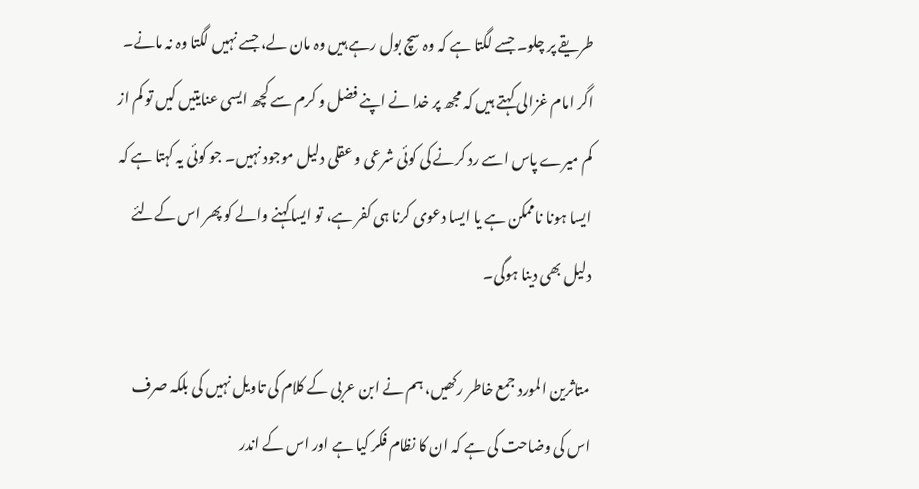طریقے پر چلو۔ جسے لگتا ہے کہ وہ سچ بول رہے ہیں وہ مان لے، جسے نہیں لگتا وہ نہ مانے۔ اگر امام غزالی کہتے ہیں کہ مجھ پر خدا نے اپنے فضل و کرم سے کچھ ایسی عنایتیں کیں تو کم از کم میرے پاس اسے رد کرنے کی کوئی شرعی و عقلی دلیل موجود نہیں۔ جو کوئی یہ کہتا ہے کہ ایسا ہونا ناممکن ہے یا ایسا دعوی کرنا ہی کفر ہے، تو ایساکہنے والے کو پھر اس کےلئے دلیل بھی دینا ہوگی۔

متاثرین المورد جمع خاطر رکھیں، ہم نے ابن عربی کے کلام کی تاویل نہیں کی بلکہ صرف اس کی وضاحت کی ہے کہ ان کا نظام فکر کیا ہے اور اس کے اندر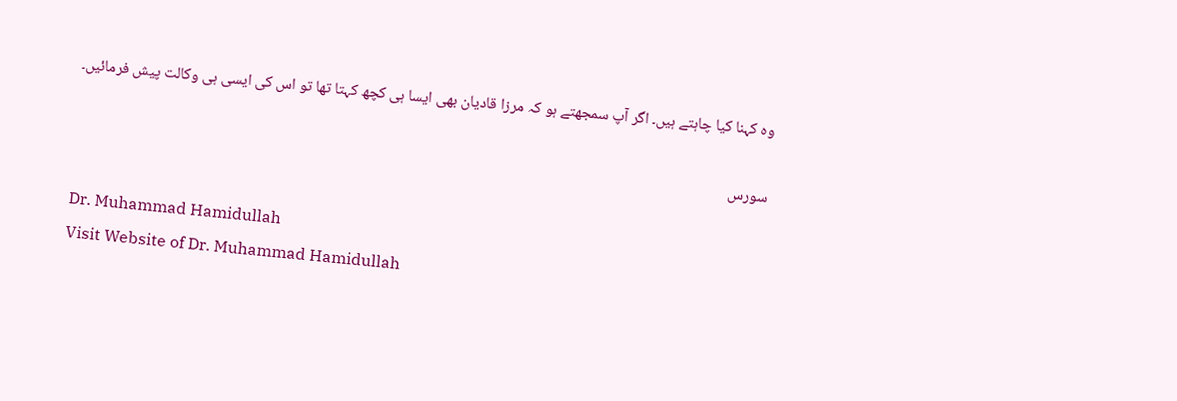وہ کہنا کیا چاہتے ہیں۔ اگر آپ سمجھتے ہو کہ مرزا قادیان بھی ایسا ہی کچھ کہتا تھا تو اس کی ایسی ہی وکالت پیش فرمائیں۔

سورس

Dr. Muhammad Hamidullah
Visit Website of Dr. Muhammad Hamidullah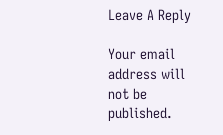Leave A Reply

Your email address will not be published.